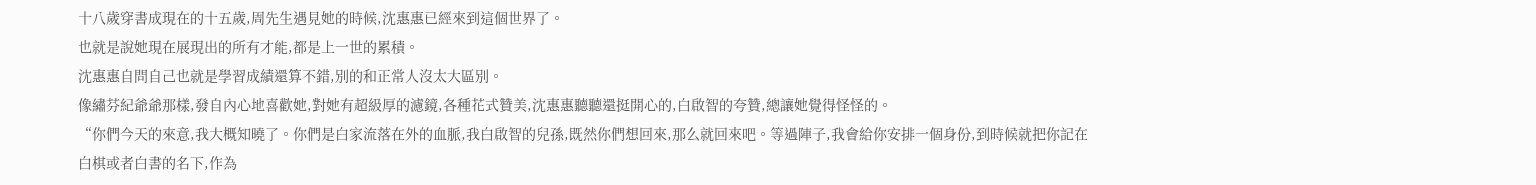十八歲穿書成現在的十五歲,周先生遇見她的時候,沈惠惠已經來到這個世界了。
也就是說她現在展現出的所有才能,都是上一世的累積。
沈惠惠自問自己也就是學習成績還算不錯,別的和正常人沒太大區別。
像繡芬紀爺爺那樣,發自內心地喜歡她,對她有超級厚的濾鏡,各種花式贊美,沈惠惠聽聽還挺開心的,白啟智的夸贊,總讓她覺得怪怪的。
“你們今天的來意,我大概知曉了。你們是白家流落在外的血脈,我白啟智的兒孫,既然你們想回來,那么就回來吧。等過陣子,我會給你安排一個身份,到時候就把你記在白棋或者白書的名下,作為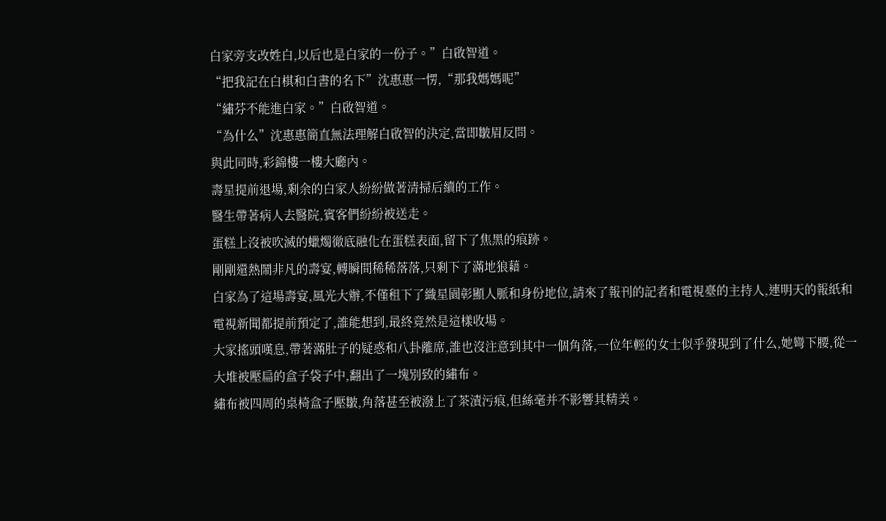白家旁支改姓白,以后也是白家的一份子。”白啟智道。
“把我記在白棋和白書的名下”沈惠惠一愣,“那我媽媽呢”
“繡芬不能進白家。”白啟智道。
“為什么”沈惠惠簡直無法理解白啟智的決定,當即皺眉反問。
與此同時,彩錦樓一樓大廳內。
壽星提前退場,剩余的白家人紛紛做著清掃后續的工作。
醫生帶著病人去醫院,賓客們紛紛被送走。
蛋糕上沒被吹滅的蠟燭徹底融化在蛋糕表面,留下了焦黑的痕跡。
剛剛還熱鬧非凡的壽宴,轉瞬間稀稀落落,只剩下了滿地狼藉。
白家為了這場壽宴,風光大辦,不僅租下了織星園彰顯人脈和身份地位,請來了報刊的記者和電視臺的主持人,連明天的報紙和電視新聞都提前預定了,誰能想到,最終竟然是這樣收場。
大家搖頭嘆息,帶著滿肚子的疑惑和八卦離席,誰也沒注意到其中一個角落,一位年輕的女士似乎發現到了什么,她彎下腰,從一大堆被壓扁的盒子袋子中,翻出了一塊別致的繡布。
繡布被四周的桌椅盒子壓皺,角落甚至被潑上了茶漬污痕,但絲毫并不影響其精美。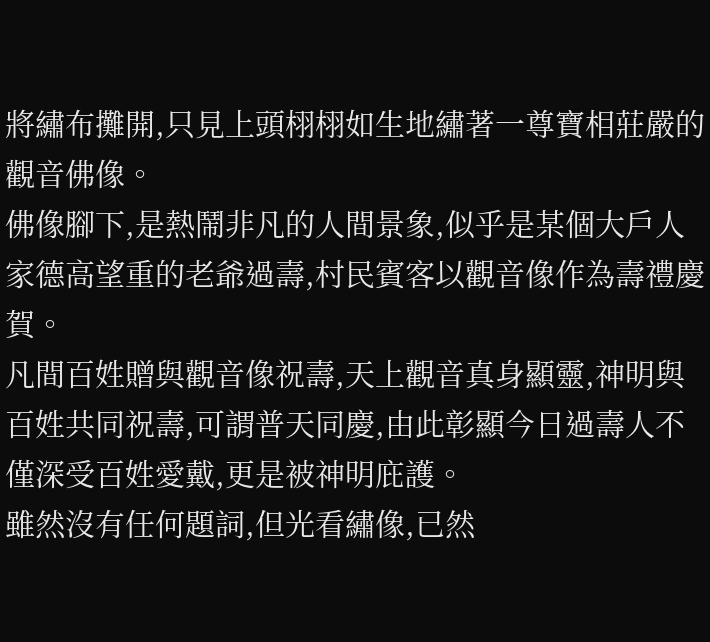將繡布攤開,只見上頭栩栩如生地繡著一尊寶相莊嚴的觀音佛像。
佛像腳下,是熱鬧非凡的人間景象,似乎是某個大戶人家德高望重的老爺過壽,村民賓客以觀音像作為壽禮慶賀。
凡間百姓贈與觀音像祝壽,天上觀音真身顯靈,神明與百姓共同祝壽,可謂普天同慶,由此彰顯今日過壽人不僅深受百姓愛戴,更是被神明庇護。
雖然沒有任何題詞,但光看繡像,已然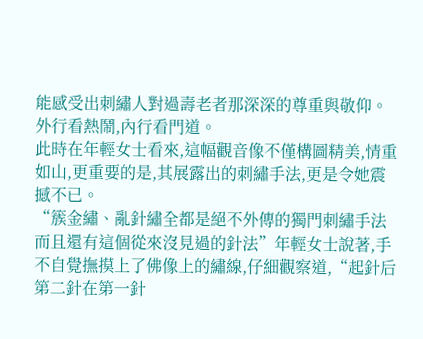能感受出刺繡人對過壽老者那深深的尊重與敬仰。
外行看熱鬧,內行看門道。
此時在年輕女士看來,這幅觀音像不僅構圖精美,情重如山,更重要的是,其展露出的刺繡手法,更是令她震撼不已。
“簇金繡、亂針繡全都是絕不外傳的獨門刺繡手法而且還有這個從來沒見過的針法”年輕女士說著,手不自覺撫摸上了佛像上的繡線,仔細觀察道,“起針后第二針在第一針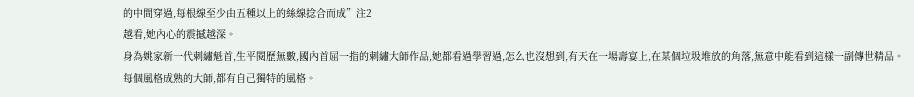的中間穿過,每根線至少由五種以上的絲線捻合而成”注2
越看,她內心的震撼越深。
身為姚家新一代刺繡魁首,生平閱歷無數,國內首屈一指的刺繡大師作品,她都看過學習過,怎么也沒想到,有天在一場壽宴上,在某個垃圾堆放的角落,無意中能看到這樣一副傳世精品。
每個風格成熟的大師,都有自己獨特的風格。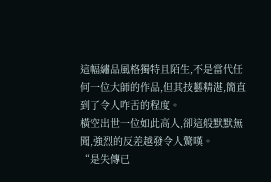這幅繡品風格獨特且陌生,不是當代任何一位大師的作品,但其技藝精湛,簡直到了令人咋舌的程度。
橫空出世一位如此高人,卻這般默默無聞,強烈的反差越發令人驚嘆。
“是失傳已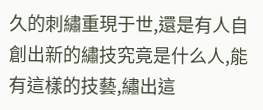久的刺繡重現于世,還是有人自創出新的繡技究竟是什么人,能有這樣的技藝,繡出這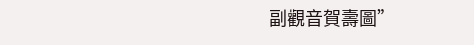副觀音賀壽圖”